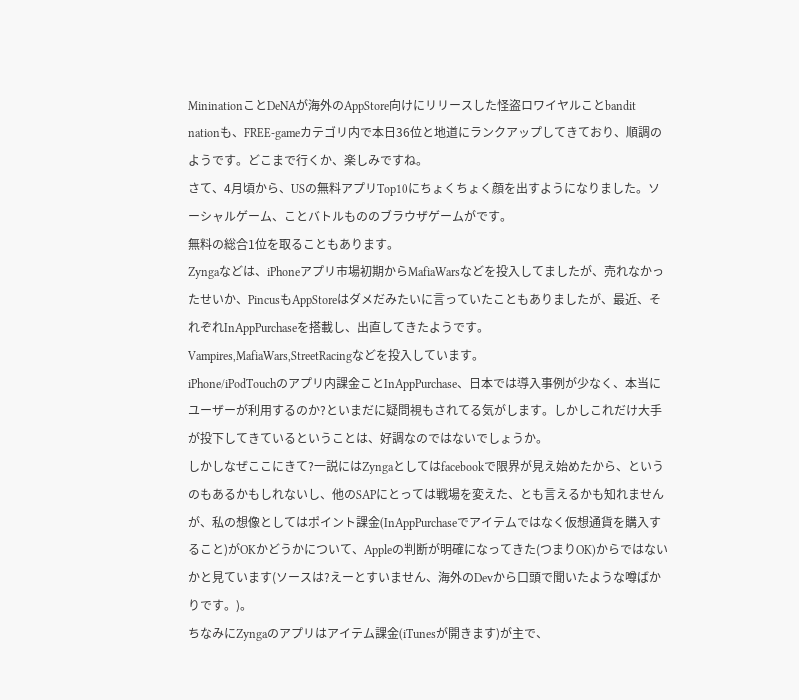MininationことDeNAが海外のAppStore向けにリリースした怪盗ロワイヤルことbandit nationも、FREE-gameカテゴリ内で本日36位と地道にランクアップしてきており、順調のようです。どこまで行くか、楽しみですね。
さて、4月頃から、USの無料アプリTop10にちょくちょく顔を出すようになりました。ソーシャルゲーム、ことバトルもののブラウザゲームがです。
無料の総合1位を取ることもあります。
Zyngaなどは、iPhoneアプリ市場初期からMafiaWarsなどを投入してましたが、売れなかったせいか、PincusもAppStoreはダメだみたいに言っていたこともありましたが、最近、それぞれInAppPurchaseを搭載し、出直してきたようです。
Vampires,MafiaWars,StreetRacingなどを投入しています。
iPhone/iPodTouchのアプリ内課金ことInAppPurchase、日本では導入事例が少なく、本当にユーザーが利用するのか?といまだに疑問視もされてる気がします。しかしこれだけ大手が投下してきているということは、好調なのではないでしょうか。
しかしなぜここにきて?一説にはZyngaとしてはfacebookで限界が見え始めたから、というのもあるかもしれないし、他のSAPにとっては戦場を変えた、とも言えるかも知れませんが、私の想像としてはポイント課金(InAppPurchaseでアイテムではなく仮想通貨を購入すること)がOKかどうかについて、Appleの判断が明確になってきた(つまりOK)からではないかと見ています(ソースは?えーとすいません、海外のDevから口頭で聞いたような噂ばかりです。)。
ちなみにZyngaのアプリはアイテム課金(iTunesが開きます)が主で、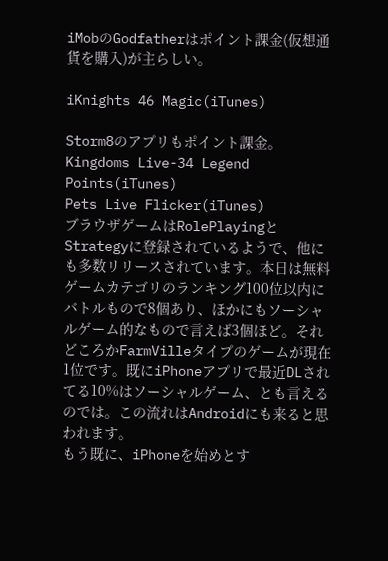iMobのGodfatherはポイント課金(仮想通貨を購入)が主らしい。

iKnights 46 Magic(iTunes)

Storm8のアプリもポイント課金。
Kingdoms Live-34 Legend Points(iTunes)
Pets Live Flicker(iTunes)
ブラウザゲームはRolePlayingとStrategyに登録されているようで、他にも多数リリースされています。本日は無料ゲームカテゴリのランキング100位以内にバトルもので8個あり、ほかにもソーシャルゲーム的なもので言えば3個ほど。それどころかFarmVilleタイプのゲームが現在1位です。既にiPhoneアプリで最近DLされてる10%はソーシャルゲーム、とも言えるのでは。この流れはAndroidにも来ると思われます。
もう既に、iPhoneを始めとす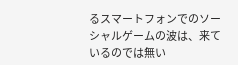るスマートフォンでのソーシャルゲームの波は、来ているのでは無い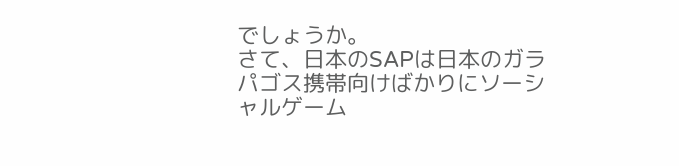でしょうか。
さて、日本のSAPは日本のガラパゴス携帯向けばかりにソーシャルゲーム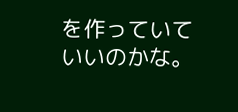を作っていていいのかな。